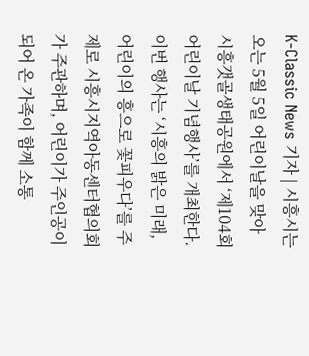K-Classic News 기자 | 시흥시는 오는 5월 5일 어린이날을 맞아 시흥갯골생태공원에서 ‘제104회 어린이날 기념행사’를 개최한다. 이번 행사는 ‘시흥의 밝은 미래, 어린이의 흥으로 꽃피우다’를 주제로 시흥시지역아동센터협의회가 주관하며, 어린이가 주인공이 되어 온 가족이 함께 소통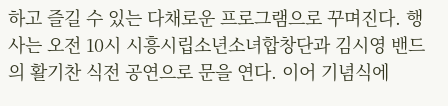하고 즐길 수 있는 다채로운 프로그램으로 꾸며진다. 행사는 오전 10시 시흥시립소년소녀합창단과 김시영 밴드의 활기찬 식전 공연으로 문을 연다. 이어 기념식에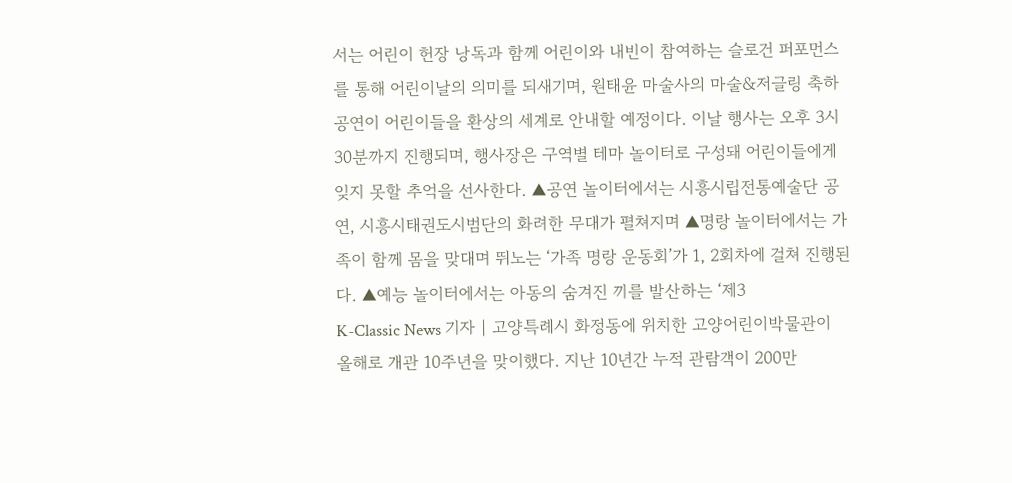서는 어린이 헌장 낭독과 함께 어린이와 내빈이 참여하는 슬로건 퍼포먼스를 통해 어린이날의 의미를 되새기며, 원태윤 마술사의 마술&저글링 축하 공연이 어린이들을 환상의 세계로 안내할 예정이다. 이날 행사는 오후 3시 30분까지 진행되며, 행사장은 구역별 테마 놀이터로 구성돼 어린이들에게 잊지 못할 추억을 선사한다. ▲공연 놀이터에서는 시흥시립전통예술단 공연, 시흥시태권도시범단의 화려한 무대가 펼쳐지며 ▲명랑 놀이터에서는 가족이 함께 몸을 맞대며 뛰노는 ‘가족 명랑 운동회’가 1, 2회차에 걸쳐 진행된다. ▲예능 놀이터에서는 아동의 숨겨진 끼를 발산하는 ‘제3
K-Classic News 기자 | 고양특례시 화정동에 위치한 고양어린이박물관이 올해로 개관 10주년을 맞이했다. 지난 10년간 누적 관람객이 200만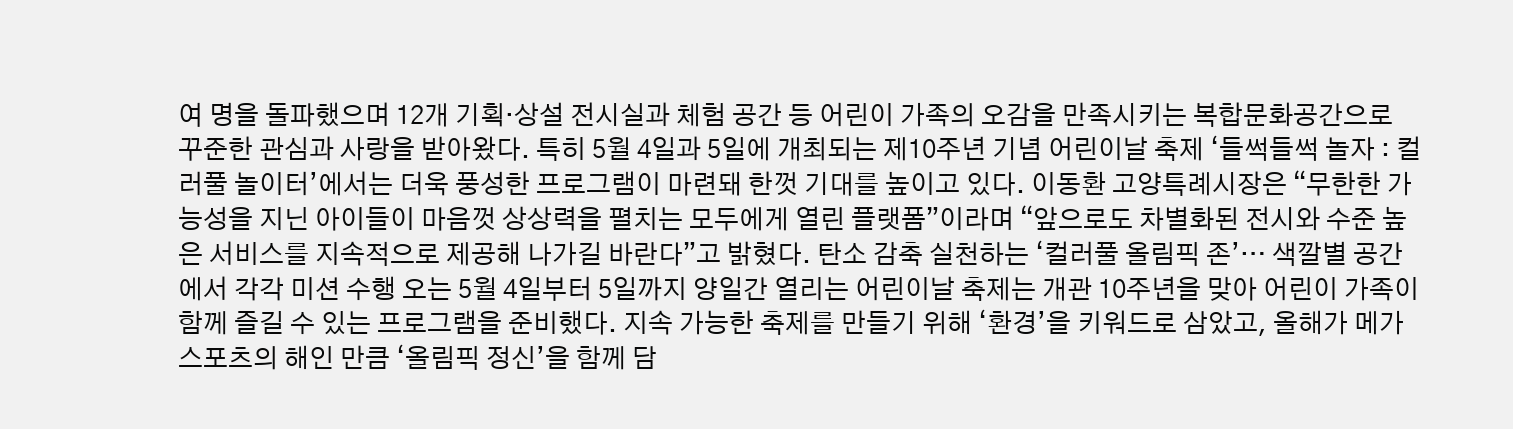여 명을 돌파했으며 12개 기획·상설 전시실과 체험 공간 등 어린이 가족의 오감을 만족시키는 복합문화공간으로 꾸준한 관심과 사랑을 받아왔다. 특히 5월 4일과 5일에 개최되는 제10주년 기념 어린이날 축제 ‘들썩들썩 놀자 : 컬러풀 놀이터’에서는 더욱 풍성한 프로그램이 마련돼 한껏 기대를 높이고 있다. 이동환 고양특례시장은 “무한한 가능성을 지닌 아이들이 마음껏 상상력을 펼치는 모두에게 열린 플랫폼”이라며 “앞으로도 차별화된 전시와 수준 높은 서비스를 지속적으로 제공해 나가길 바란다”고 밝혔다. 탄소 감축 실천하는 ‘컬러풀 올림픽 존’… 색깔별 공간에서 각각 미션 수행 오는 5월 4일부터 5일까지 양일간 열리는 어린이날 축제는 개관 10주년을 맞아 어린이 가족이 함께 즐길 수 있는 프로그램을 준비했다. 지속 가능한 축제를 만들기 위해 ‘환경’을 키워드로 삼았고, 올해가 메가 스포츠의 해인 만큼 ‘올림픽 정신’을 함께 담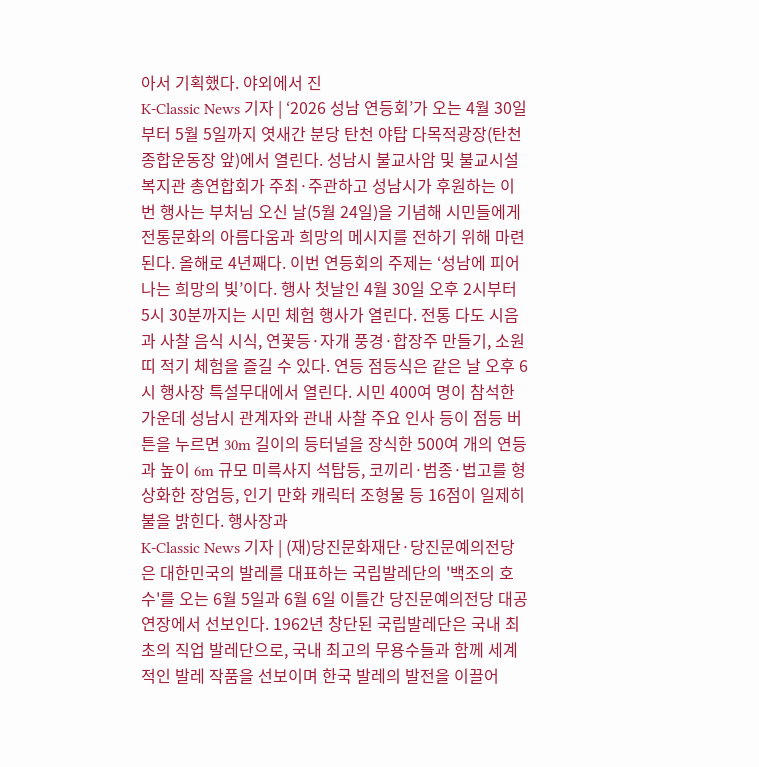아서 기획했다. 야외에서 진
K-Classic News 기자 | ‘2026 성남 연등회’가 오는 4월 30일부터 5월 5일까지 엿새간 분당 탄천 야탑 다목적광장(탄천종합운동장 앞)에서 열린다. 성남시 불교사암 및 불교시설복지관 총연합회가 주최·주관하고 성남시가 후원하는 이번 행사는 부처님 오신 날(5월 24일)을 기념해 시민들에게 전통문화의 아름다움과 희망의 메시지를 전하기 위해 마련된다. 올해로 4년째다. 이번 연등회의 주제는 ‘성남에 피어나는 희망의 빛’이다. 행사 첫날인 4월 30일 오후 2시부터 5시 30분까지는 시민 체험 행사가 열린다. 전통 다도 시음과 사찰 음식 시식, 연꽃등·자개 풍경·합장주 만들기, 소원 띠 적기 체험을 즐길 수 있다. 연등 점등식은 같은 날 오후 6시 행사장 특설무대에서 열린다. 시민 400여 명이 참석한 가운데 성남시 관계자와 관내 사찰 주요 인사 등이 점등 버튼을 누르면 30m 길이의 등터널을 장식한 500여 개의 연등과 높이 6m 규모 미륵사지 석탑등, 코끼리·범종·법고를 형상화한 장엄등, 인기 만화 캐릭터 조형물 등 16점이 일제히 불을 밝힌다. 행사장과
K-Classic News 기자 | (재)당진문화재단·당진문예의전당은 대한민국의 발레를 대표하는 국립발레단의 '백조의 호수'를 오는 6월 5일과 6월 6일 이틀간 당진문예의전당 대공연장에서 선보인다. 1962년 창단된 국립발레단은 국내 최초의 직업 발레단으로, 국내 최고의 무용수들과 함께 세계적인 발레 작품을 선보이며 한국 발레의 발전을 이끌어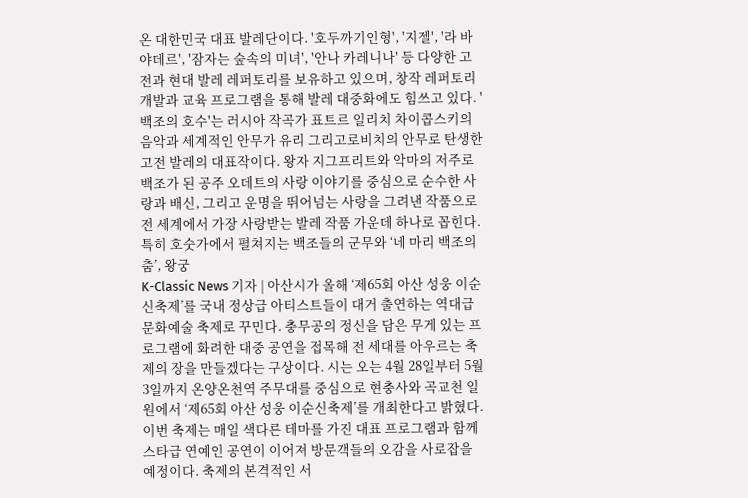온 대한민국 대표 발레단이다. '호두까기인형', '지젤', '라 바야데르', '잠자는 숲속의 미녀', '안나 카레니나' 등 다양한 고전과 현대 발레 레퍼토리를 보유하고 있으며, 창작 레퍼토리 개발과 교육 프로그램을 통해 발레 대중화에도 힘쓰고 있다. '백조의 호수'는 러시아 작곡가 표트르 일리치 차이콥스키의 음악과 세계적인 안무가 유리 그리고로비치의 안무로 탄생한 고전 발레의 대표작이다. 왕자 지그프리트와 악마의 저주로 백조가 된 공주 오데트의 사랑 이야기를 중심으로 순수한 사랑과 배신, 그리고 운명을 뛰어넘는 사랑을 그려낸 작품으로 전 세계에서 가장 사랑받는 발레 작품 가운데 하나로 꼽힌다. 특히 호숫가에서 펼쳐지는 백조들의 군무와 ‘네 마리 백조의 춤’, 왕궁
K-Classic News 기자 | 아산시가 올해 ‘제65회 아산 성웅 이순신축제’를 국내 정상급 아티스트들이 대거 출연하는 역대급 문화예술 축제로 꾸민다. 충무공의 정신을 담은 무게 있는 프로그램에 화려한 대중 공연을 접목해 전 세대를 아우르는 축제의 장을 만들겠다는 구상이다. 시는 오는 4월 28일부터 5월 3일까지 온양온천역 주무대를 중심으로 현충사와 곡교천 일원에서 ‘제65회 아산 성웅 이순신축제’를 개최한다고 밝혔다. 이번 축제는 매일 색다른 테마를 가진 대표 프로그램과 함께 스타급 연예인 공연이 이어져 방문객들의 오감을 사로잡을 예정이다. 축제의 본격적인 서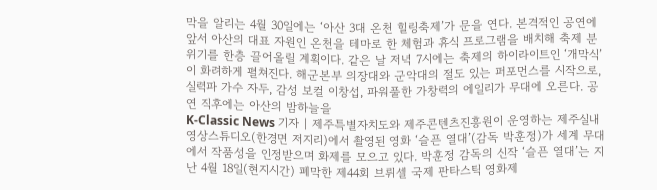막을 알리는 4월 30일에는 ‘아산 3대 온천 힐링축제’가 문을 연다. 본격적인 공연에 앞서 아산의 대표 자원인 온천을 테마로 한 체험과 휴식 프로그램을 배치해 축제 분위기를 한층 끌어올릴 계획이다. 같은 날 저녁 7시에는 축제의 하이라이트인 ‘개막식’이 화려하게 펼쳐진다. 해군본부 의장대와 군악대의 절도 있는 퍼포먼스를 시작으로, 실력파 가수 자두, 감성 보컬 이창섭, 파워풀한 가창력의 에일리가 무대에 오른다. 공연 직후에는 아산의 밤하늘을
K-Classic News 기자 | 제주특별자치도와 제주콘텐츠진흥원이 운영하는 제주실내영상스튜디오(한경면 저지리)에서 촬영된 영화 ‘슬픈 열대’(감독 박훈정)가 세계 무대에서 작품성을 인정받으며 화제를 모으고 있다. 박훈정 감독의 신작 ‘슬픈 열대’는 지난 4월 18일(현지시간) 폐막한 제44회 브뤼셀 국제 판타스틱 영화제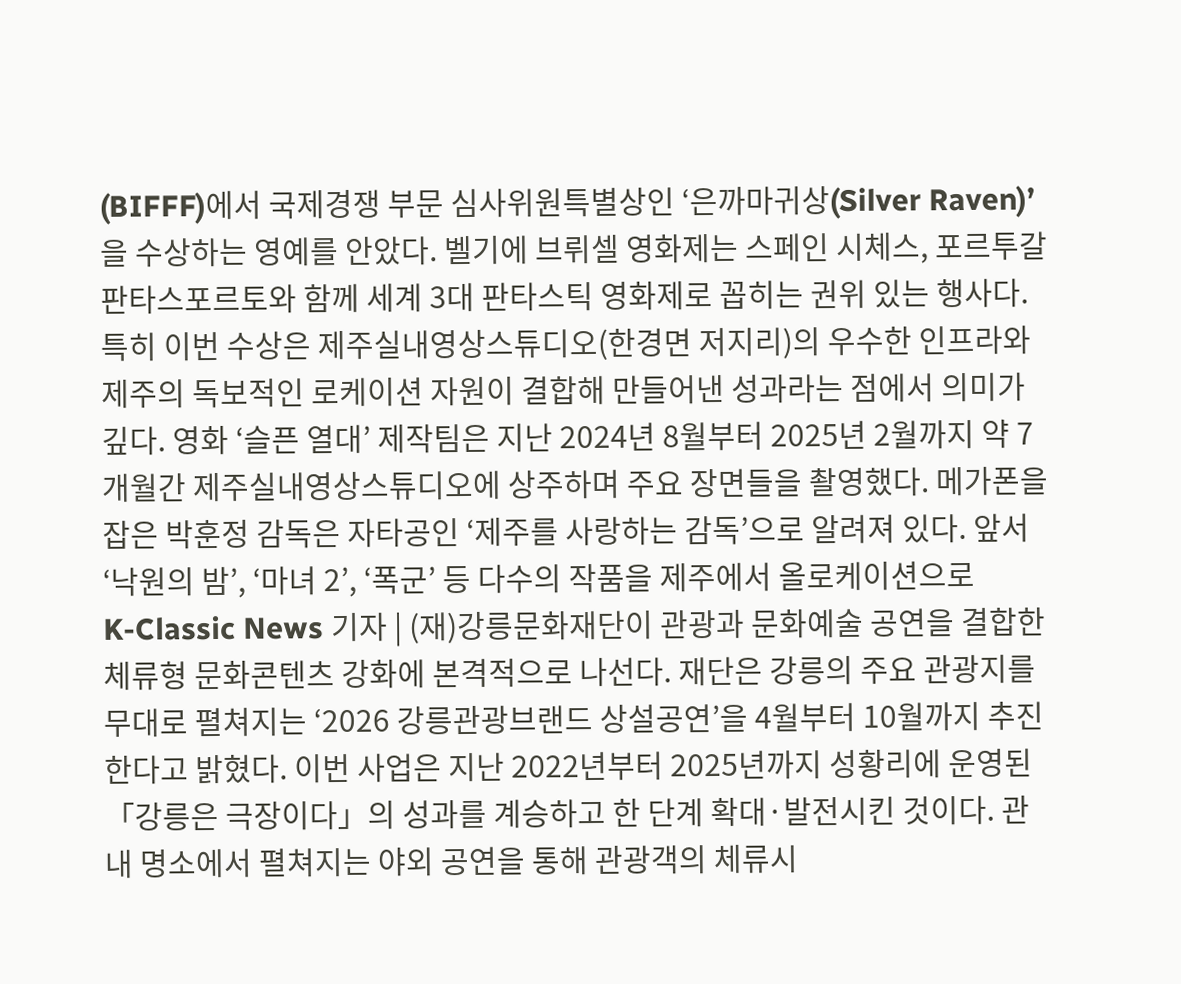(BIFFF)에서 국제경쟁 부문 심사위원특별상인 ‘은까마귀상(Silver Raven)’을 수상하는 영예를 안았다. 벨기에 브뤼셀 영화제는 스페인 시체스, 포르투갈 판타스포르토와 함께 세계 3대 판타스틱 영화제로 꼽히는 권위 있는 행사다. 특히 이번 수상은 제주실내영상스튜디오(한경면 저지리)의 우수한 인프라와 제주의 독보적인 로케이션 자원이 결합해 만들어낸 성과라는 점에서 의미가 깊다. 영화 ‘슬픈 열대’ 제작팀은 지난 2024년 8월부터 2025년 2월까지 약 7개월간 제주실내영상스튜디오에 상주하며 주요 장면들을 촬영했다. 메가폰을 잡은 박훈정 감독은 자타공인 ‘제주를 사랑하는 감독’으로 알려져 있다. 앞서 ‘낙원의 밤’, ‘마녀 2’, ‘폭군’ 등 다수의 작품을 제주에서 올로케이션으로
K-Classic News 기자 | (재)강릉문화재단이 관광과 문화예술 공연을 결합한 체류형 문화콘텐츠 강화에 본격적으로 나선다. 재단은 강릉의 주요 관광지를 무대로 펼쳐지는 ‘2026 강릉관광브랜드 상설공연’을 4월부터 10월까지 추진한다고 밝혔다. 이번 사업은 지난 2022년부터 2025년까지 성황리에 운영된 「강릉은 극장이다」의 성과를 계승하고 한 단계 확대·발전시킨 것이다. 관내 명소에서 펼쳐지는 야외 공연을 통해 관광객의 체류시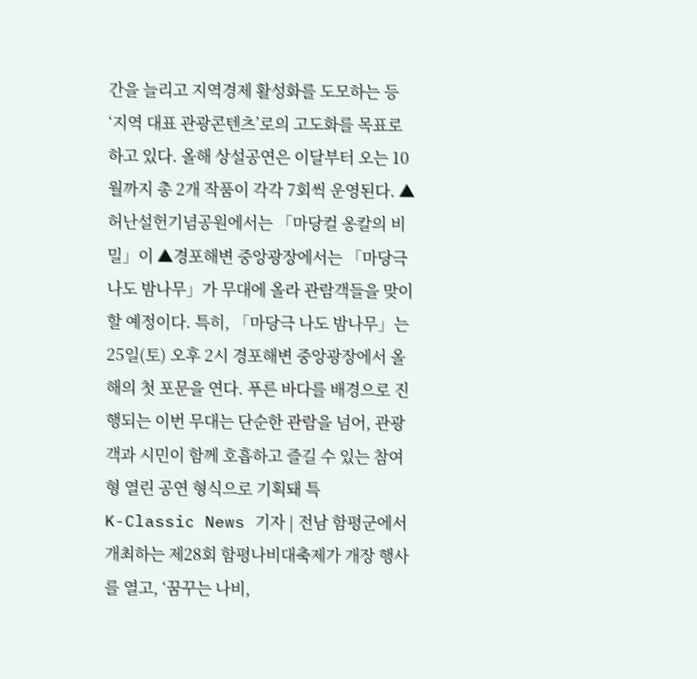간을 늘리고 지역경제 활성화를 도모하는 등 ‘지역 대표 관광콘텐츠’로의 고도화를 목표로 하고 있다. 올해 상설공연은 이달부터 오는 10월까지 총 2개 작품이 각각 7회씩 운영된다. ▲허난설헌기념공원에서는 「마당컬 옹칼의 비밀」이 ▲경포해변 중앙광장에서는 「마당극 나도 밤나무」가 무대에 올라 관람객들을 맞이할 예정이다. 특히, 「마당극 나도 밤나무」는 25일(토) 오후 2시 경포해변 중앙광장에서 올해의 첫 포문을 연다. 푸른 바다를 배경으로 진행되는 이번 무대는 단순한 관람을 넘어, 관광객과 시민이 함께 호흡하고 즐길 수 있는 참여형 열린 공연 형식으로 기획돼 특
K-Classic News 기자 | 전남 함평군에서 개최하는 제28회 함평나비대축제가 개장 행사를 열고, ‘꿈꾸는 나비,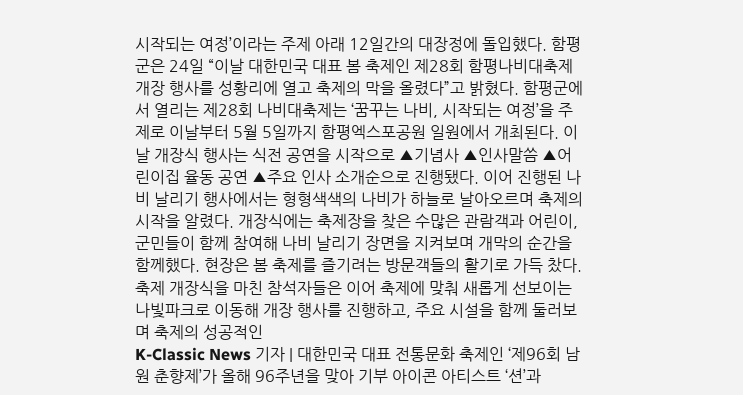시작되는 여정’이라는 주제 아래 12일간의 대장정에 돌입했다. 함평군은 24일 “이날 대한민국 대표 봄 축제인 제28회 함평나비대축제 개장 행사를 성황리에 열고 축제의 막을 올렸다”고 밝혔다. 함평군에서 열리는 제28회 나비대축제는 ‘꿈꾸는 나비, 시작되는 여정’을 주제로 이날부터 5월 5일까지 함평엑스포공원 일원에서 개최된다. 이날 개장식 행사는 식전 공연을 시작으로 ▲기념사 ▲인사말씀 ▲어린이집 율동 공연 ▲주요 인사 소개순으로 진행됐다. 이어 진행된 나비 날리기 행사에서는 형형색색의 나비가 하늘로 날아오르며 축제의 시작을 알렸다. 개장식에는 축제장을 찾은 수많은 관람객과 어린이, 군민들이 함께 참여해 나비 날리기 장면을 지켜보며 개막의 순간을 함께했다. 현장은 봄 축제를 즐기려는 방문객들의 활기로 가득 찼다. 축제 개장식을 마친 참석자들은 이어 축제에 맞춰 새롭게 선보이는 나빛파크로 이동해 개장 행사를 진행하고, 주요 시설을 함께 둘러보며 축제의 성공적인
K-Classic News 기자 | 대한민국 대표 전통문화 축제인 ‘제96회 남원 춘향제’가 올해 96주년을 맞아 기부 아이콘 아티스트 ‘션’과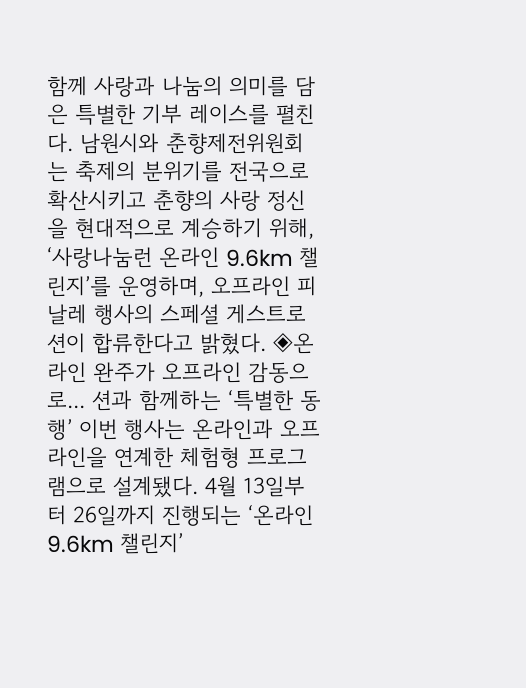함께 사랑과 나눔의 의미를 담은 특별한 기부 레이스를 펼친다. 남원시와 춘향제전위원회는 축제의 분위기를 전국으로 확산시키고 춘향의 사랑 정신을 현대적으로 계승하기 위해, ‘사랑나눔런 온라인 9.6km 챌린지’를 운영하며, 오프라인 피날레 행사의 스페셜 게스트로 션이 합류한다고 밝혔다. ◈온라인 완주가 오프라인 감동으로... 션과 함께하는 ‘특별한 동행’ 이번 행사는 온라인과 오프라인을 연계한 체험형 프로그램으로 설계됐다. 4월 13일부터 26일까지 진행되는 ‘온라인 9.6km 챌린지’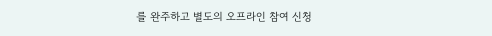를 완주하고 별도의 오프라인 참여 신청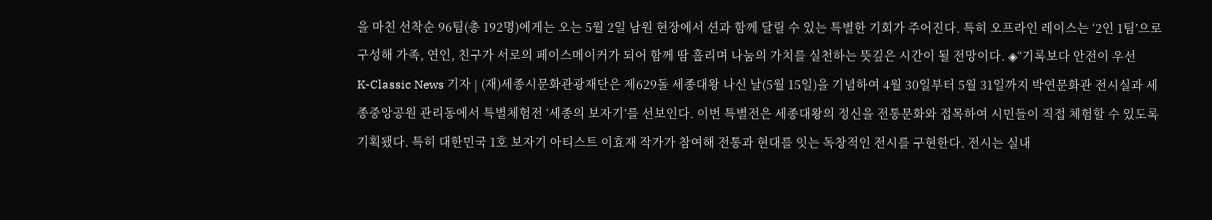을 마친 선착순 96팀(총 192명)에게는 오는 5월 2일 남원 현장에서 션과 함께 달릴 수 있는 특별한 기회가 주어진다. 특히 오프라인 레이스는 ‘2인 1팀’으로 구성해 가족, 연인, 친구가 서로의 페이스메이커가 되어 함께 땀 흘리며 나눔의 가치를 실천하는 뜻깊은 시간이 될 전망이다. ◈“기록보다 안전이 우선
K-Classic News 기자 | (재)세종시문화관광재단은 제629돌 세종대왕 나신 날(5월 15일)을 기념하여 4월 30일부터 5월 31일까지 박연문화관 전시실과 세종중앙공원 관리동에서 특별체험전 ‘세종의 보자기’를 선보인다. 이번 특별전은 세종대왕의 정신을 전통문화와 접목하여 시민들이 직접 체험할 수 있도록 기획됐다. 특히 대한민국 1호 보자기 아티스트 이효재 작가가 참여해 전통과 현대를 잇는 독창적인 전시를 구현한다. 전시는 실내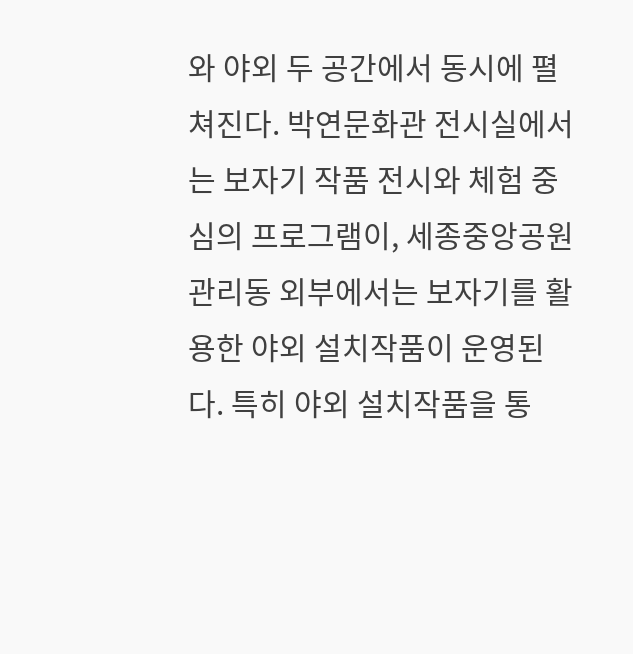와 야외 두 공간에서 동시에 펼쳐진다. 박연문화관 전시실에서는 보자기 작품 전시와 체험 중심의 프로그램이, 세종중앙공원 관리동 외부에서는 보자기를 활용한 야외 설치작품이 운영된다. 특히 야외 설치작품을 통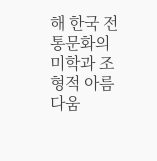해 한국 전통문화의 미학과 조형적 아름다움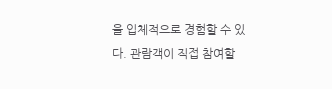을 입체적으로 경험할 수 있다. 관람객이 직접 참여할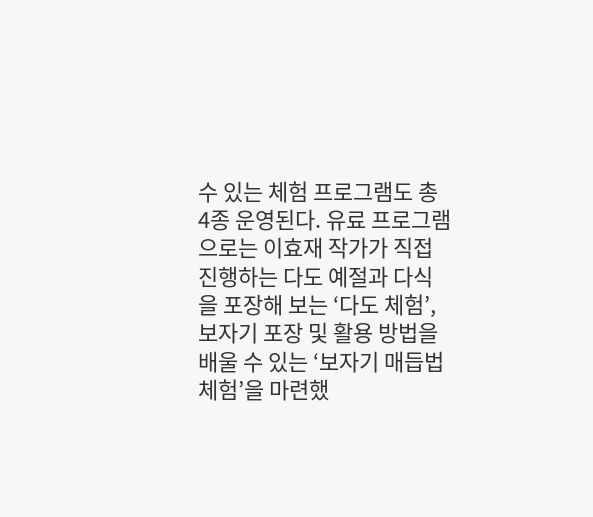수 있는 체험 프로그램도 총 4종 운영된다. 유료 프로그램으로는 이효재 작가가 직접 진행하는 다도 예절과 다식을 포장해 보는 ‘다도 체험’, 보자기 포장 및 활용 방법을 배울 수 있는 ‘보자기 매듭법 체험’을 마련했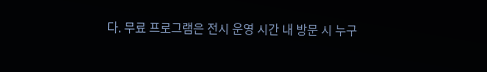다. 무료 프로그램은 전시 운영 시간 내 방문 시 누구